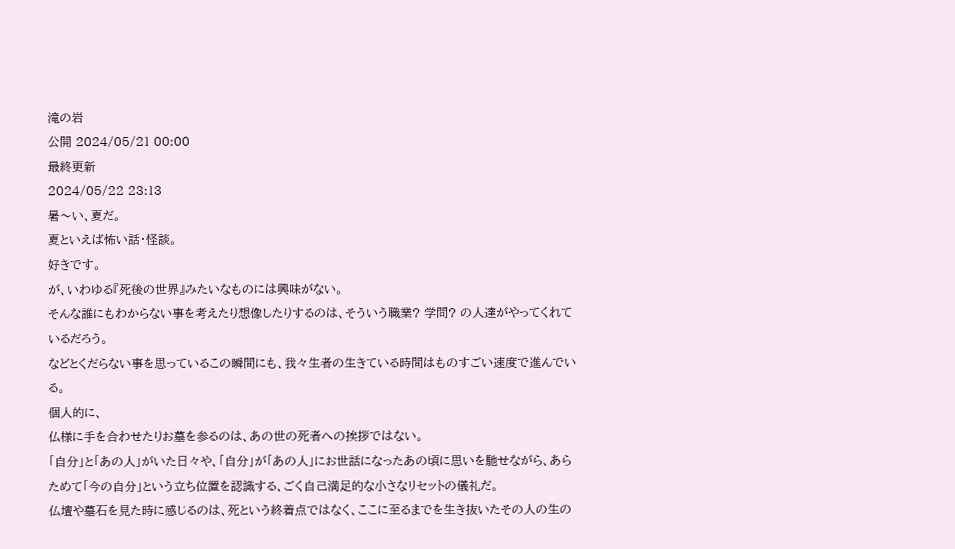滝の岩
公開 2024/05/21 00:00
最終更新
2024/05/22 23:13
暑〜い、夏だ。
夏といえば怖い話・怪談。
好きです。
が、いわゆる『死後の世界』みたいなものには興味がない。
そんな誰にもわからない事を考えたり想像したりするのは、そういう職業? 学問? の人達がやってくれているだろう。
などとくだらない事を思っているこの瞬間にも、我々生者の生きている時間はものすごい速度で進んでいる。
個人的に、
仏様に手を合わせたりお墓を参るのは、あの世の死者への挨拶ではない。
「自分」と「あの人」がいた日々や、「自分」が「あの人」にお世話になったあの頃に思いを馳せながら、あらためて「今の自分」という立ち位置を認識する、ごく自己満足的な小さなリセットの儀礼だ。
仏壇や墓石を見た時に感じるのは、死という終着点ではなく、ここに至るまでを生き抜いたその人の生の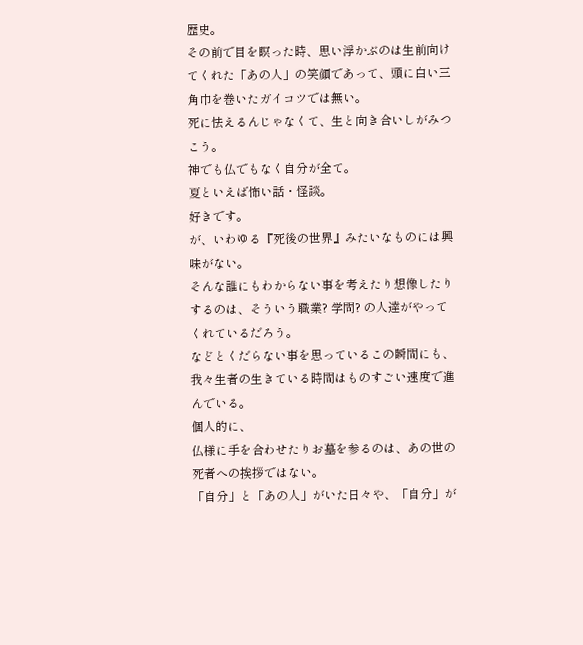歴史。
その前で目を瞑った時、思い浮かぶのは生前向けてくれた「あの人」の笑顔であって、頭に白い三角巾を巻いたガイコツでは無い。
死に怯えるんじゃなくて、生と向き合いしがみつこう。
神でも仏でもなく自分が全て。
夏といえば怖い話・怪談。
好きです。
が、いわゆる『死後の世界』みたいなものには興味がない。
そんな誰にもわからない事を考えたり想像したりするのは、そういう職業? 学問? の人達がやってくれているだろう。
などとくだらない事を思っているこの瞬間にも、我々生者の生きている時間はものすごい速度で進んでいる。
個人的に、
仏様に手を合わせたりお墓を参るのは、あの世の死者への挨拶ではない。
「自分」と「あの人」がいた日々や、「自分」が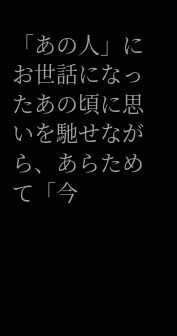「あの人」にお世話になったあの頃に思いを馳せながら、あらためて「今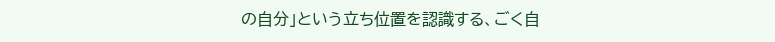の自分」という立ち位置を認識する、ごく自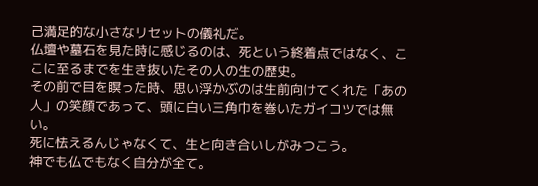己満足的な小さなリセットの儀礼だ。
仏壇や墓石を見た時に感じるのは、死という終着点ではなく、ここに至るまでを生き抜いたその人の生の歴史。
その前で目を瞑った時、思い浮かぶのは生前向けてくれた「あの人」の笑顔であって、頭に白い三角巾を巻いたガイコツでは無い。
死に怯えるんじゃなくて、生と向き合いしがみつこう。
神でも仏でもなく自分が全て。